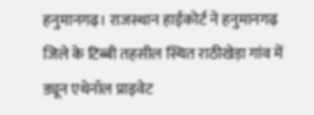हनुमानगढ़। राजस्थान हाईकोर्ट ने हनुमानगढ़ जिले के टिब्बी तहसील स्थित राठीखेड़ा गांव में ड्यून एथेनॉल प्राइवेट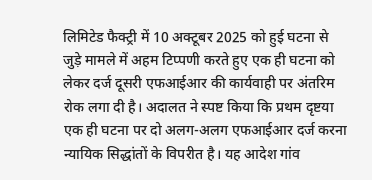लिमिटेड फैक्ट्री में 10 अक्टूबर 2025 को हुई घटना से जुड़े मामले में अहम टिप्पणी करते हुए एक ही घटना को लेकर दर्ज दूसरी एफआईआर की कार्यवाही पर अंतरिम रोक लगा दी है। अदालत ने स्पष्ट किया कि प्रथम दृष्टया एक ही घटना पर दो अलग-अलग एफआईआर दर्ज करना न्यायिक सिद्धांतों के विपरीत है। यह आदेश गांव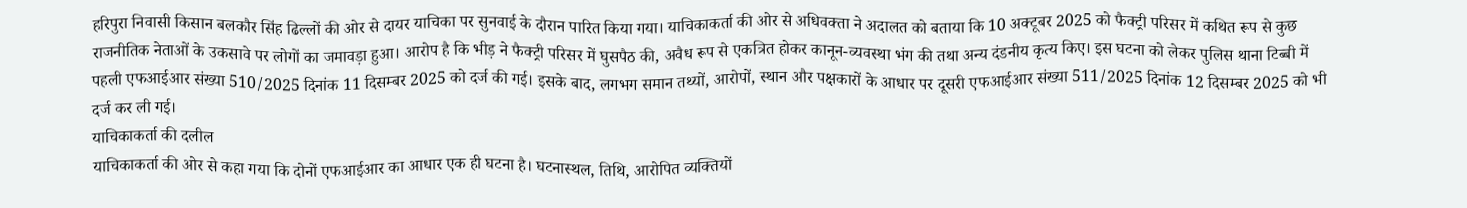हरिपुरा निवासी किसान बलकौर सिंह ढिल्लों की ओर से दायर याचिका पर सुनवाई के दौरान पारित किया गया। याचिकाकर्ता की ओर से अधिवक्ता ने अदालत को बताया कि 10 अक्टूबर 2025 को फैक्ट्री परिसर में कथित रूप से कुछ राजनीतिक नेताओं के उकसावे पर लोगों का जमावड़ा हुआ। आरोप है कि भीड़ ने फैक्ट्री परिसर में घुसपैठ की, अवैध रूप से एकत्रित होकर कानून-व्यवस्था भंग की तथा अन्य दंडनीय कृत्य किए। इस घटना को लेकर पुलिस थाना टिब्बी में पहली एफआईआर संख्या 510/2025 दिनांक 11 दिसम्बर 2025 को दर्ज की गई। इसके बाद, लगभग समान तथ्यों, आरोपों, स्थान और पक्षकारों के आधार पर दूसरी एफआईआर संख्या 511/2025 दिनांक 12 दिसम्बर 2025 को भी दर्ज कर ली गई।
याचिकाकर्ता की दलील
याचिकाकर्ता की ओर से कहा गया कि दोनों एफआईआर का आधार एक ही घटना है। घटनास्थल, तिथि, आरोपित व्यक्तियों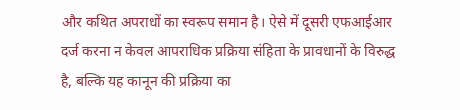और कथित अपराधों का स्वरूप समान है। ऐसे में दूसरी एफआईआर दर्ज करना न केवल आपराधिक प्रक्रिया संहिता के प्रावधानों के विरुद्ध है, बल्कि यह कानून की प्रक्रिया का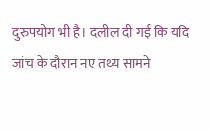दुरुपयोग भी है। दलील दी गई कि यदि जांच के दौरान नए तथ्य सामने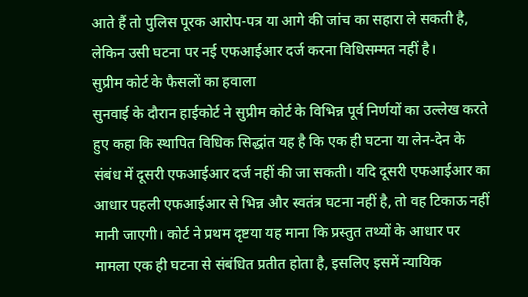आते हैं तो पुलिस पूरक आरोप-पत्र या आगे की जांच का सहारा ले सकती है, लेकिन उसी घटना पर नई एफआईआर दर्ज करना विधिसम्मत नहीं है।
सुप्रीम कोर्ट के फैसलों का हवाला
सुनवाई के दौरान हाईकोर्ट ने सुप्रीम कोर्ट के विभिन्न पूर्व निर्णयों का उल्लेख करते हुए कहा कि स्थापित विधिक सिद्धांत यह है कि एक ही घटना या लेन-देन के संबंध में दूसरी एफआईआर दर्ज नहीं की जा सकती। यदि दूसरी एफआईआर का आधार पहली एफआईआर से भिन्न और स्वतंत्र घटना नहीं है, तो वह टिकाऊ नहीं मानी जाएगी। कोर्ट ने प्रथम दृष्टया यह माना कि प्रस्तुत तथ्यों के आधार पर मामला एक ही घटना से संबंधित प्रतीत होता है, इसलिए इसमें न्यायिक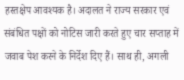हस्तक्षेप आवश्यक है। अदालत ने राज्य सरकार एवं संबंधित पक्षों को नोटिस जारी करते हुए चार सप्ताह में जवाब पेश करने के निर्देश दिए हैं। साथ ही, अगली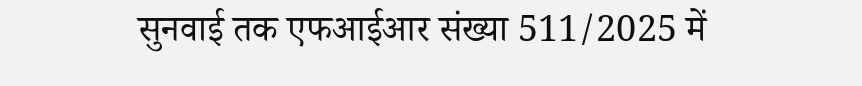सुनवाई तक एफआईआर संख्या 511/2025 में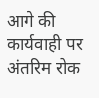आगे की कार्यवाही पर अंतरिम रोक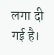लगा दी गई है।